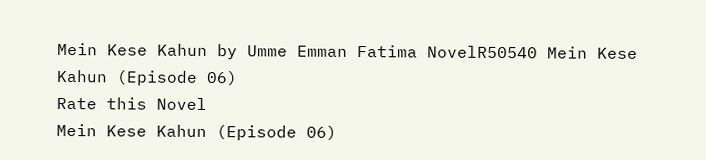Mein Kese Kahun by Umme Emman Fatima NovelR50540 Mein Kese Kahun (Episode 06)
Rate this Novel
Mein Kese Kahun (Episode 06)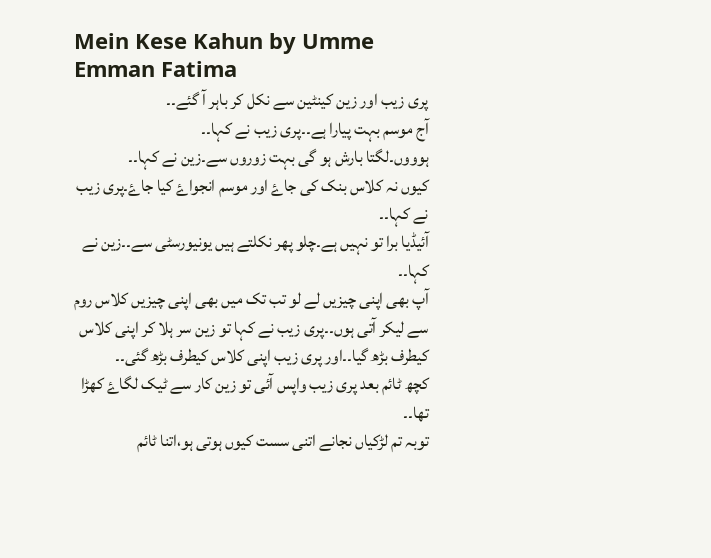Mein Kese Kahun by Umme Emman Fatima
پری زیب اور زین کینٹین سے نکل کر باہر آ گئے۔۔
آج موسم بہت پیارا ہے۔۔پری زیب نے کہا۔۔
ہوووں۔لگتا بارش ہو گی بہت زوروں سے۔زین نے کہا۔۔
کیوں نہ کلاس بنک کی جاۓ اور موسم انجواۓ کیا جاۓ۔پری زیب نے کہا۔۔
آئیڈیا برا تو نہیں ہے۔چلو پھر نکلتے ہیں یونیورسٹی سے۔۔زین نے کہا۔۔
آپ بھی اپنی چیزیں لے لو تب تک میں بھی اپنی چیزیں کلاس روم سے لیکر آتی ہوں۔۔پری زیب نے کہا تو زین سر ہلا کر اپنی کلاس کیطرف بڑھ گیا۔۔اور پری زیب اپنی کلاس کیطرف بڑھ گئی۔۔
کچھ ٹائم بعد پری زیب واپس آئی تو زین کار سے ٹیک لگاۓ کھڑا تھا۔۔
توبہ تم لڑکیاں نجانے اتنی سست کیوں ہوتی ہو،اتنا ٹائم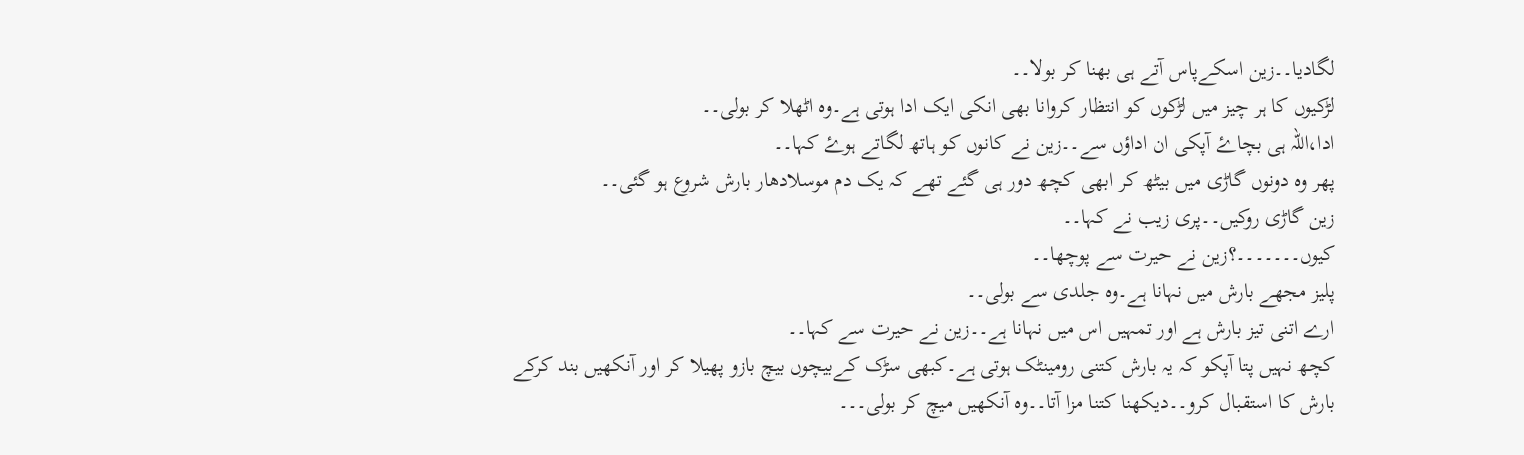لگادیا۔۔زین اسکےپاس آتے ہی بھنا کر بولا۔۔
لڑکیوں کا ہر چیز میں لڑکوں کو انتظار کروانا بھی انکی ایک ادا ہوتی ہے۔وہ اٹھلا کر بولی۔۔
ادا،اللہ ہی بچاۓ آپکی ان اداؤں سے۔۔زین نے کانوں کو ہاتھ لگاتے ہوۓ کہا۔۔
پھر وہ دونوں گاڑی میں بیٹھ کر ابھی کچھ دور ہی گئے تھے کہ یک دم موسلادھار بارش شروع ہو گئی۔۔
زین گاڑی روکیں۔۔پری زیب نے کہا۔۔
کیوں۔۔۔۔۔۔۔؟زین نے حیرت سے پوچھا۔۔
پلیز مجھے بارش میں نہانا ہے۔وہ جلدی سے بولی۔۔
ارے اتنی تیز بارش ہے اور تمہیں اس میں نہانا ہے۔۔زین نے حیرت سے کہا۔۔
کچھ نہیں پتا آپکو کہ یہ بارش کتنی رومینٹک ہوتی ہے۔کبھی سڑک کےبیچوں بیچ بازو پھیلا کر اور آنکھیں بند کرکے بارش کا استقبال کرو۔۔دیکھنا کتنا مزا آتا۔۔وہ آنکھیں میچ کر بولی۔۔۔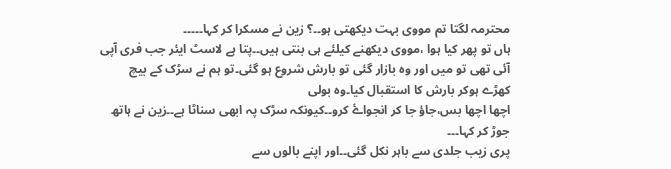محترمہ لگتا تم مووی بہت دیکھتی ہو۔۔؟ زین نے مسکرا کر کہا۔۔۔۔۔
ہاں تو پھر کیا ہوا ،مووی دیکھنے کیلئے ہی بنتی ہیں۔۔پتا ہے لاسٹ ایئر جب فری آپی آئی تھی تو میں اور وہ بازار گئی تو بارش شروع ہو گئی۔تو ہم نے سڑک کے بیچ کھڑے ہوکر بارش کا استقبال کیا۔وہ بولی
اچھا اچھا بس،جاؤ جا کر انجواۓ کرو۔۔کیونکہ سڑک پہ ابھی سناٹا ہے۔۔زین نے ہاتھ جوڑ کر کہا۔۔۔
پری زیب جلدی سے باہر نکل گئی۔۔اور اپنے بالوں سے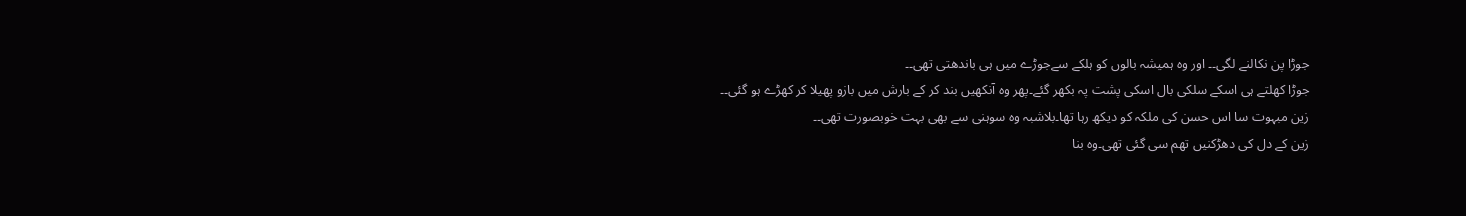جوڑا پن نکالنے لگی۔۔ اور وہ ہمیشہ بالوں کو ہلکے سےجوڑے میں ہی باندھتی تھی۔۔
جوڑا کھلتے ہی اسکے سلکی بال اسکی پشت پہ بکھر گئے۔پھر وہ آنکھیں بند کر کے بارش میں بازو پھیلا کر کھڑے ہو گئی۔۔
زین مبہوت سا اس حسن کی ملکہ کو دیکھ رہا تھا۔بلاشبہ وہ سوہنی سے بھی بہت خوبصورت تھی۔۔
زین کے دل کی دھڑکنیں تھم سی گئی تھی۔وہ بنا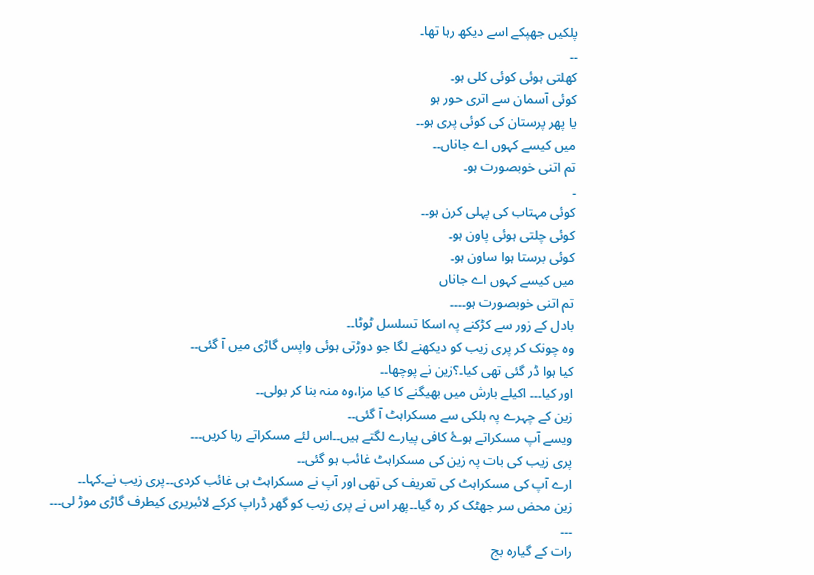پلکیں جھپکے اسے دیکھ رہا تھا۔
۔۔
کھلتی ہوئی کوئی کلی ہو۔
کوئی آسمان سے اتری حور ہو
یا پھر پرستان کی کوئی پری ہو۔۔
میں کیسے کہوں اے جاناں۔۔
تم اتنی خوبصورت ہو۔
۔
کوئی مہتاب کی پہلی کرن ہو۔۔
کوئی چلتی ہوئی پاون ہو۔
کوئی برستا ہوا ساون ہو۔
میں کیسے کہوں اے جاناں
تم اتنی خوبصورت ہو۔۔۔۔
بادل کے زور سے کڑکنے پہ اسکا تسلسل ٹوٹا۔۔
وہ چونک کر پری زیب کو دیکھنے لگا جو دوڑتی ہوئی واپس گاڑی میں آ گئی۔۔
کیا ہوا ڈر گئی تھی کیا۔؟زین نے پوچھا۔۔
اور کیا۔۔۔ اکیلے بارش میں بھیگنے کا کیا مزا،وہ منہ بنا کر بولی۔۔
زین کے چہرے پہ ہلکی سے مسکراہٹ آ گئی۔۔
ویسے آپ مسکراتے ہوۓ کافی پیارے لگتے ہیں۔۔اس لئے مسکراتے رہا کریں۔۔۔
پری زیب کی بات پہ زین کی مسکراہٹ غائب ہو گئی۔۔
ارے آپ کی مسکراہٹ کی تعریف کی تھی اور آپ نے مسکراہٹ ہی غائب کردی۔۔پری زیب نے۔کہا۔۔
زین محض سر جھٹک کر رہ گیا۔۔پھر اس نے پری زیب کو گھر ڈراپ کرکے لائبریری کیطرف گاڑی موڑ لی۔۔۔
۔۔۔
رات کے گیارہ بج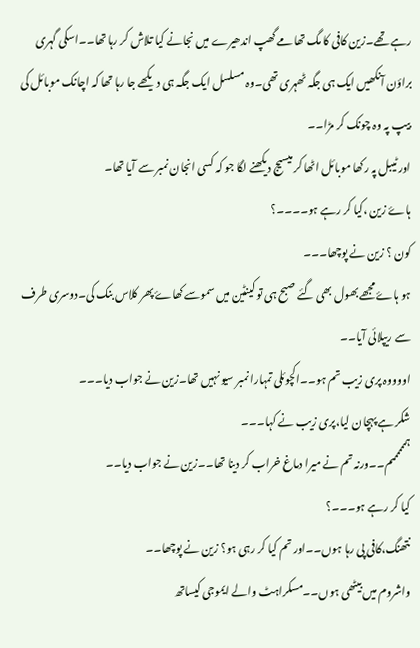رہے تھے۔زین کافی کا مگ تھامے گھپ اندھیرے میں نجانے کیا تلاش کر رہا تھا۔۔اسکی گہری براؤن آنکھیں ایک ہی جگہ ٹھہری تھی۔وہ مسلسل ایک جگہ ہی دیکھے جا رہا تھا کہ اچانک موبائل کی بیپ پہ وہ چونک کر مڑا۔۔
اور ٹیبل پہ رکھا موبائل اٹھا کر میسیج دیکھنے لگا جو کہ کسی انجان نمبر سے آیا تھا۔
ہاۓ زین ،کیا کر رہے ہو۔۔۔۔؟
کون ؟ زین نے پوچھا۔۔۔
ہو ہاۓ مجھے بھول بھی گئے صبح ہی تو کینٹین میں سموسے کھاۓ پھر کلاس بنک کی۔دوسری طرف سے ریپلائی آیا۔۔
اووووہ پری زیب تم ہو۔۔اکچوئلی تمہارا نمبر سیو نہیں تھا۔زین نے جواب دیا۔۔۔
شکر ہے پہچان لیا،پری زیب نے کہا۔۔۔
ہممممممم۔۔ورنہ تم نے میرا دماغ خراب کر دینا تھا۔۔زین نے جواب دیا۔۔
کیا کر رہے ہو۔۔۔؟
نتھنگ،کافی پی رہا ہوں۔۔اور تم کیا کر رہی ہو؟ زین نے پوچھا۔۔
واشروم میں بیٹھی ہوں۔۔مسکراہٹ والے ایموجی کیساتھ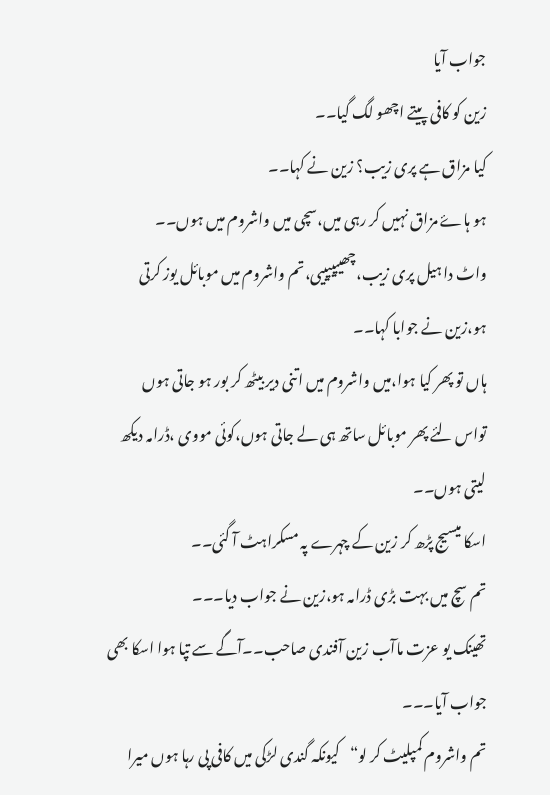جواب آیا
زین کو کافی پیتے اچھو لگ گیا۔۔
کیا مزاق ہے پری زیب؟ زین نے کہا۔۔
ہو ہاۓ مزاق نہیں کر رہی میں،سچی میں واشروم میں ہوں۔۔
واٹ دا ہیل پری زیب،چھییییییی،تم واشروم میں موبائل یوز کرتی ہو،زین نے جوابا کہا۔۔
ہاں تو پھر کیا ہوا،میں واشروم میں اتنی دیر بیٹھ کر بور ہو جاتی ہوں تواس لئے پھر موبائل ساتھ ہی لے جاتی ہوں،کوئی مووی ،ڈرامہ دیکھ لیتی ہوں۔۔
اسکا میسیج پڑھ کر زین کے چہرے پہ مسکراہٹ آ گئی۔۔
تم سچ میں بہت بڑی ڈرامہ ہو،زین نے جواب دیا۔۔۔
تھینک یو عزت ماآب زین آفندی صاحب۔۔آگے سے تپا ہوا اسکا بھی جواب آیا۔۔۔
تم واشروم کمپلیٹ کر لو“کیونکہ گندی لڑکی میں کافی پی رہا ہوں میرا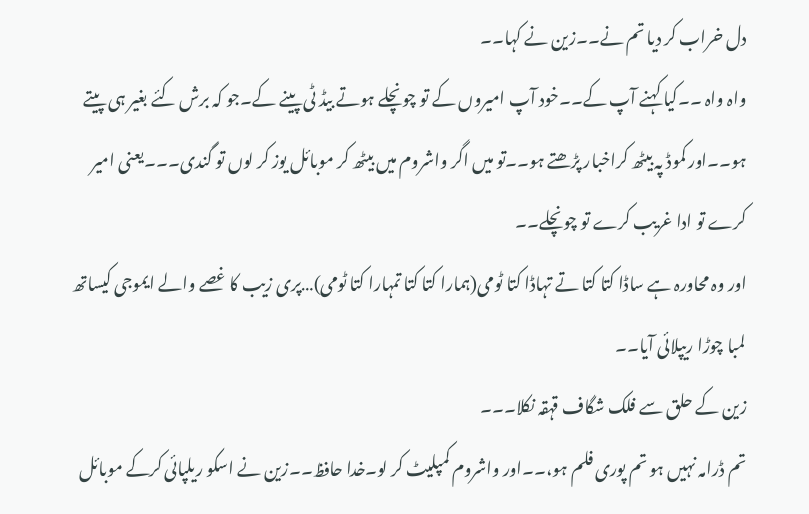دل خراب کر دیا تم نے۔۔زین نے کہا۔۔
واہ واہ ۔۔کیا کہنے آپ کے۔۔خود آپ امیروں کے تو چونچلے ہوتے بیڈ ٹی پینے کے۔جو کہ برش کئے بغیر ہی پیتے ہو۔۔اور کموڈ پہ بیٹھ کراخبار پڑھتے ہو۔۔تو میں اگر واشروم میں بیٹھ کر موبائل یوز کر لوں تو گندی۔۔۔یعنی امیر کرے تو ادا غریب کرے تو چونچلے۔۔
اور وہ محاورہ ہے ساڈا کتا کتا تے تہاڈا کتا ٹومی(ہمارا کتا کتا تمہارا کتا ٹومی)…پری زیب کا غصے والے ایموجی کیساتھ لمبا چوڑا ریپلائی آیا۔۔
زین کے حلق سے فلک شگاف قہقہ نکلا۔۔۔
تم ڈرامہ نہیں ہو تم پوری فلم ہو،۔۔اور واشروم کمپلیٹ کر لو۔خدا حافظ۔۔زین نے اسکو ریلپائی کرکے موبائل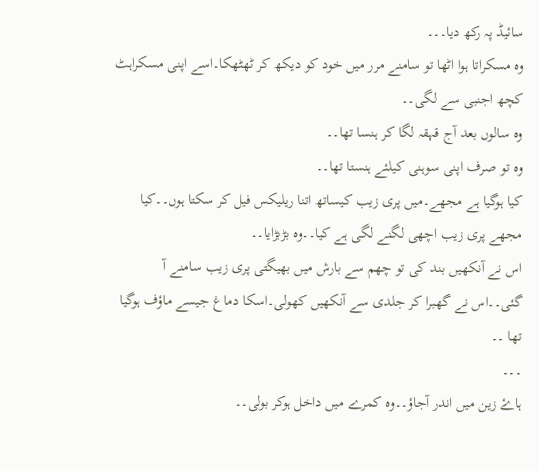سائیڈ پہ رکھ دیا۔۔۔
وہ مسکراتا ہوا اٹھا تو سامنے مرر میں خود کو دیکھ کر ٹھٹھکا۔اسے اپنی مسکراہٹ کچھ اجنبی سے لگی۔۔
وہ سالوں بعد آج قہقہ لگا کر ہنسا تھا۔۔
وہ تو صرف اپنی سوہنی کیلئے ہنستا تھا۔۔
کیا ہوگیا ہے مجھے۔میں پری زیب کیساتھ اتنا ریلیکس فیل کر سکتا ہوں۔۔کیا مجھے پری زیب اچھی لگنے لگی ہے کیا۔۔وہ بڑبڑایا۔۔
اس نے آنکھیں بند کی تو چھم سے بارش میں بھیگتی پری زیب سامنے آ گئی۔۔اس نے گھبرا کر جلدی سے آنکھیں کھولی۔اسکا دماغ جیسے ماؤف ہوگیا تھا ۔۔
۔۔۔
ہاۓ زین میں اندر آجاؤ۔۔وہ کمرے میں داخل ہوکر بولی۔۔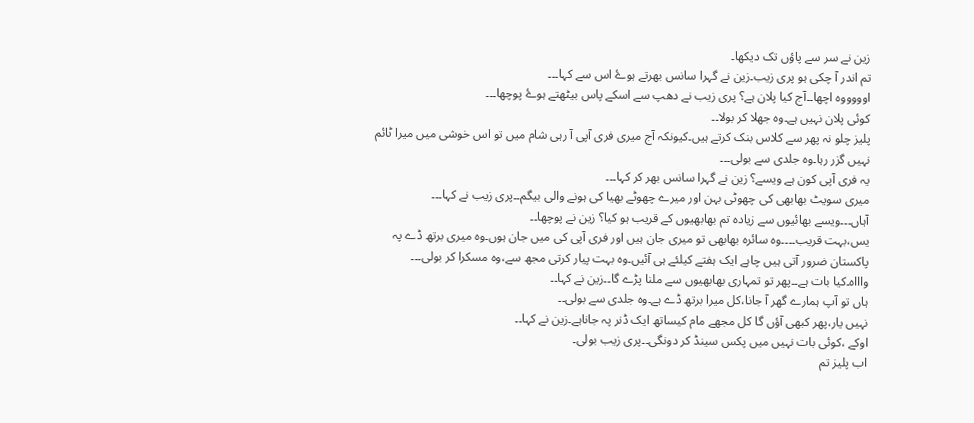زین نے سر سے پاؤں تک دیکھا۔
تم اندر آ چکی ہو پری زیب۔زین نے گہرا سانس بھرتے ہوۓ اس سے کہا۔۔۔
اوووووہ اچھا۔۔آج کیا پلان ہے؟ پری زیب نے دھپ سے اسکے پاس بیٹھتے ہوۓ پوچھا۔۔۔
کوئی پلان نہیں ہے۔وہ جھلا کر بولا۔۔
پلیز چلو نہ پھر سے کلاس بنک کرتے ہیں۔کیونکہ آج میری فری آپی آ رہی شام میں تو اس خوشی میں میرا ٹائم نہیں گزر رہا۔وہ جلدی سے بولی۔۔۔
یہ فری آپی کون ہے ویسے؟ زین نے گہرا سانس بھر کر کہا۔۔۔
میری سویٹ بھابھی کی چھوٹی بہن اور میرے چھوٹے بھیا کی ہونے والی بیگم۔۔پری زیب نے کہا۔۔۔
آہاں۔۔۔ویسے بھائیوں سے زیادہ تم بھابھیوں کے قریب ہو کیا؟ زین نے پوچھا۔۔
یس،بہت قریب۔۔۔۔وہ سائرہ بھابھی تو میری جان ہیں اور فری آپی کی میں جان ہوں۔وہ میری برتھ ڈے پہ پاکستان ضرور آتی ہیں چاہے ایک ہفتے کیلئے ہی آئیں۔وہ بہت پیار کرتی مجھ سے،وہ مسکرا کر بولی۔۔۔
واااہ۔کیا بات ہے۔۔پھر تو تمہاری بھابھیوں سے ملنا پڑے گا۔۔زین نے کہا۔۔
ہاں تو آپ ہمارے گھر آ جانا،کل میرا برتھ ڈے ہے۔وہ جلدی سے بولی۔۔
نہیں یار،پھر کبھی آؤں گا کل مجھے مام کیساتھ ایک ڈنر پہ جاناہے۔زین نے کہا۔۔
اوکے ،کوئی بات نہیں میں پکس سینڈ کر دونگی۔۔پری زیب بولی۔
اب پلیز تم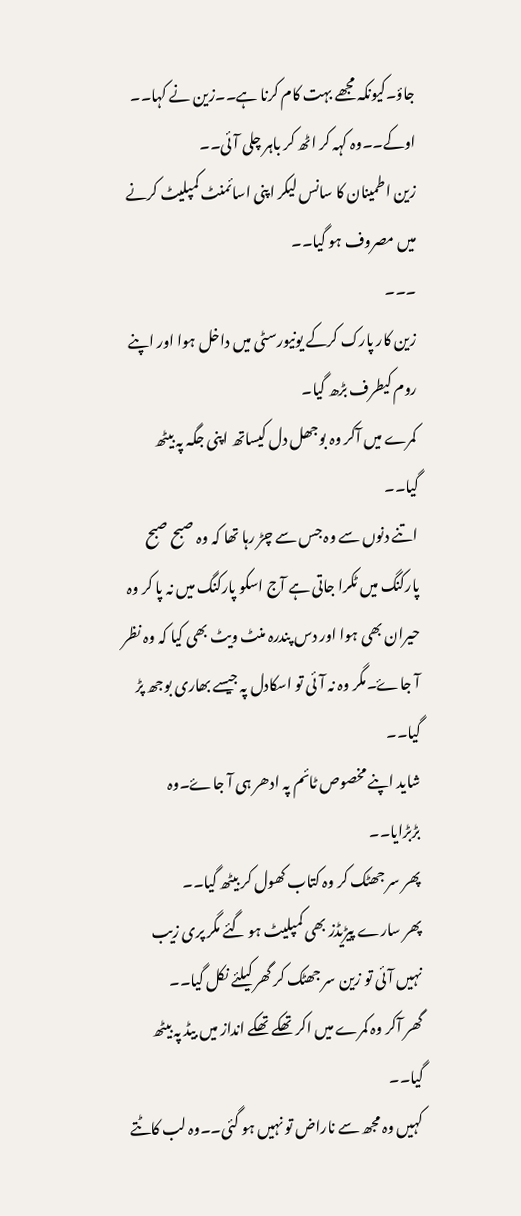جاؤ۔کیونکہ مجھے بہت کام کرنا ہے۔۔زین نے کہا۔۔
اوکے۔۔وہ کہہ کر اٹھ کر باہر چلی آئی۔۔
زین اطمینان کا سانس لیکر اپنی اسائمنٹ کمپلیٹ کرنے میں مصروف ہو گیا۔۔
۔۔۔
زین کار پارک کرکے یونیورسٹی میں داخل ہوا اور اپنے روم کیطرف بڑھ گیا۔
کمرے میں آکر وہ بوجھل دل کیساتھ اپنی جگہ پہ بیٹھ گیا۔۔
اتنے دنوں سے وہ جس سے چڑ رہا تھا کہ وہ صبح صبح پارکنگ میں ٹکرا جاتی ہے آج اسکو پارکنگ میں نہ پا کر وہ حیران بھی ہوا اور دس پندرہ منٹ ویٹ بھی کیا کہ وہ نظر آ جاۓ۔مگر وہ نہ آئی تو اسکادل پہ جیسے بھاری بوجھ پڑ گیا۔۔
شاید اپنے مخصوص ٹائم پہ ادھر ہی آ جاۓ۔وہ بڑبڑایا۔۔
پھر سر جھٹک کر وہ کتاب کھول کر بیٹھ گیا۔۔
پھر سارے پیڑیڈز بھی کمپلیٹ ہو گئے مگر پری زیب نہیں آئی تو زین سر جھٹک کر گھر کیلئے نکل گیا۔۔
گھر آکر وہ کمرے میں اکر تھکے تھکے انداز میں بیڈ پہ بیٹھ گیا۔۔
کہیں وہ مجھ سے ناراض تو نہیں ہو گئی۔۔وہ لب کاٹتے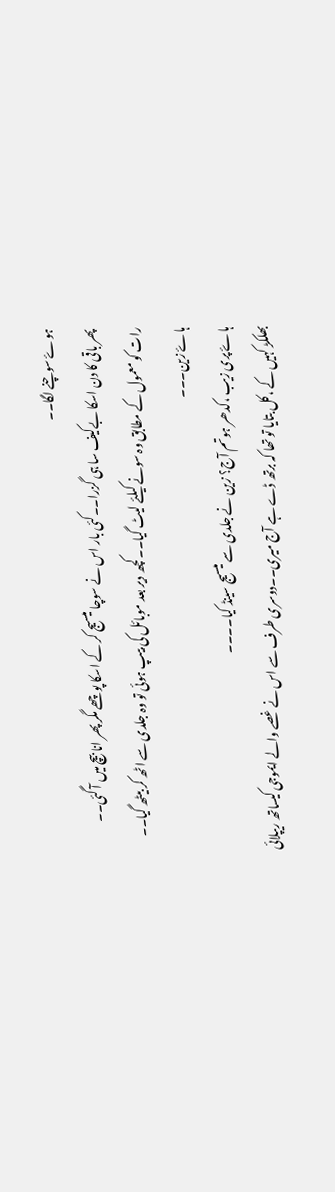ہوۓ سوچنے لگا۔۔
پھر باقی کا دن اسکا بےکیف سا ہی گزرا۔۔کئی بار اس نے سوچا میسیج کر کے اسکا پوچھے مگر پھر انا بیچ میں آ گئی۔۔
رات کو معمول کے مطابق وہ سونے کیلئے لیٹ گیا۔۔کچھ دیر بعد موبائل کی بیپ ہوئی تو وہ جلدی سے اٹھ کر بیٹھ گیا۔۔
ہاۓ زین۔۔۔
ہاۓ پری زیب ،کدھر ہوتم آج؟ زین نے جلدی سے میسیج سینڈ کیا۔۔۔۔
بھلکڑ کہیں کے ،کل بتایا تو تھا کہ برتھ ڈے ہے آج میری۔۔دوسری طرف سے اس نے غصے والے ایموجی کیساتھ ریپلائی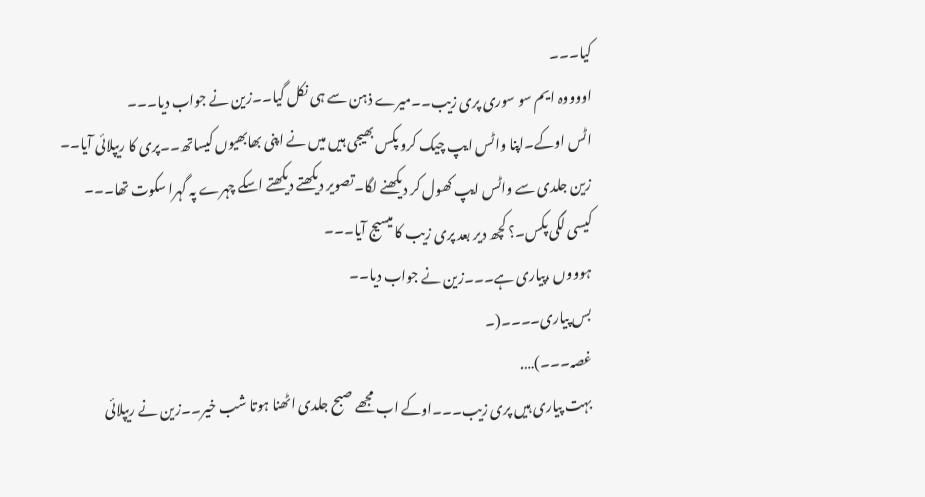کیا۔۔۔
اووووہ ایم سو سوری پری زیب۔۔میرے ذہن سے ہی نکل گیا۔۔زین نے جواب دیا۔۔۔
اٹس اوکے۔اپنا واٹس ایپ چیک کرو پکس بھیجی ہیں میں نے اپنی بھابھیوں کیساتھ۔۔پری کا ریپلائی آیا۔۔
زین جلدی سے واٹس ایپ کھول کر دیکھنے لگا۔تصویر دیکھتے دیکھتے اسکے چہرے پہ گہرا سکوت تھا۔۔۔
کیسی لگی پکس۔؟ کچھ دیر بعد پری زیب کا میسیج آیا۔۔۔
ہوووں ،پیاری ہے۔۔۔زین نے جواب دیا۔۔
بس پیاری۔۔۔۔(۔
غصہ۔۔۔)….
بہت پیاری ہیں پری زیب۔۔۔اوکے اب مجھے صبح جلدی اٹھنا ہوتا شب خیر۔۔زین نے ریپلائی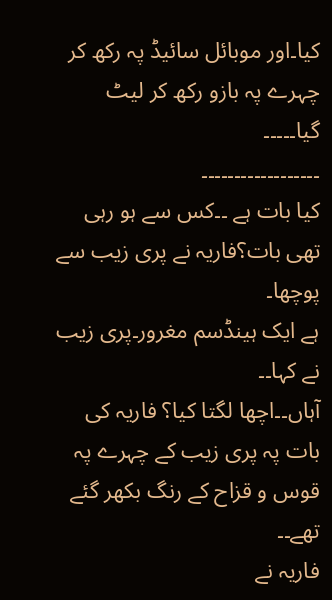کیا۔اور موبائل سائیڈ پہ رکھ کر چہرے پہ بازو رکھ کر لیٹ گیا۔۔۔۔۔
۔۔۔۔۔۔۔۔۔۔۔۔۔۔۔۔۔۔
کیا بات ہے ۔۔کس سے ہو رہی تھی بات؟فاریہ نے پری زیب سے پوچھا۔
ہے ایک ہینڈسم مغرور۔پری زیب نے کہا۔۔
آہاں۔۔اچھا لگتا کیا؟ فاریہ کی بات پہ پری زیب کے چہرے پہ قوس و قزاح کے رنگ بکھر گئے تھے۔۔
فاریہ نے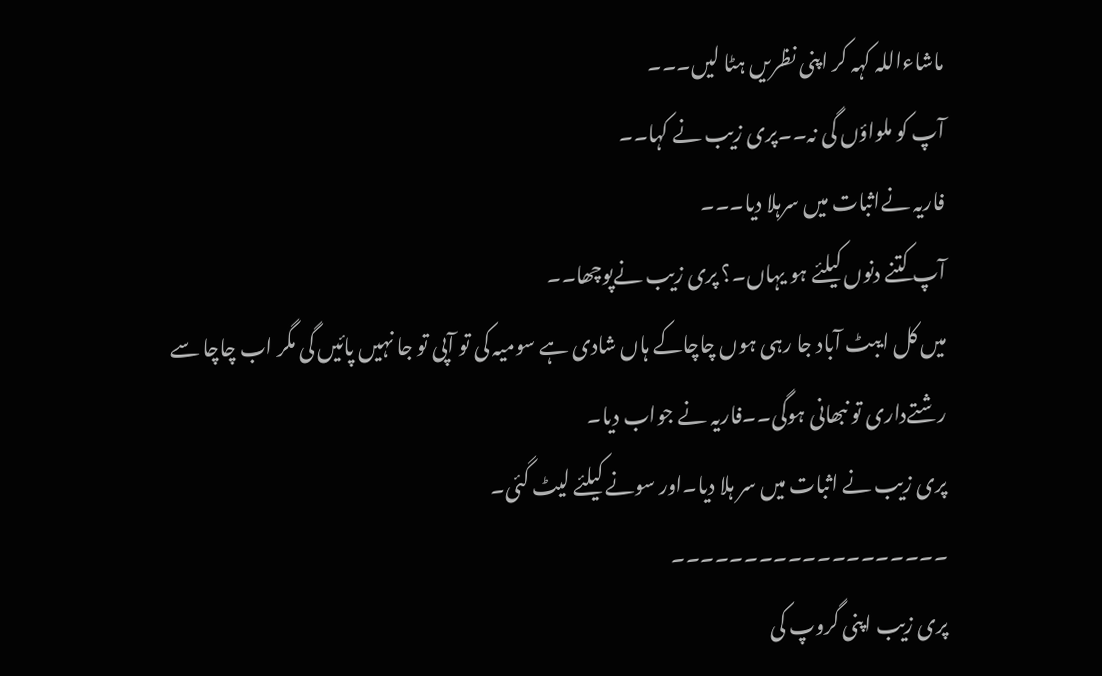ماشاءاللہ کہہ کر اپنی نظریں ہٹا لیں۔۔۔
آپ کو ملواؤں گی نہ۔۔پری زیب نے کہا۔۔
فاریہ نےاثبات میں سرہلا دیا۔۔۔
آپ کتنے دنوں کیلئے ہو یہاں۔؟ پری زیب نےپوچھا۔۔
میں کل ایبٹ آباد جا رہی ہوں چاچاکے ہاں شادی ہے سومیہ کی تو آپی تو جا نہیں پائیں گی مگر اب چاچا سے رشتےداری تو نبھانی ہوگی۔۔فاریہ نے جواب دیا۔
پری زیب نے اثبات میں سر ہلا دیا۔اور سونے کیلئے لیٹ گئی۔
۔۔۔۔۔۔۔۔۔۔۔۔۔۔۔۔۔۔۔
پری زیب اپنی گروپ کی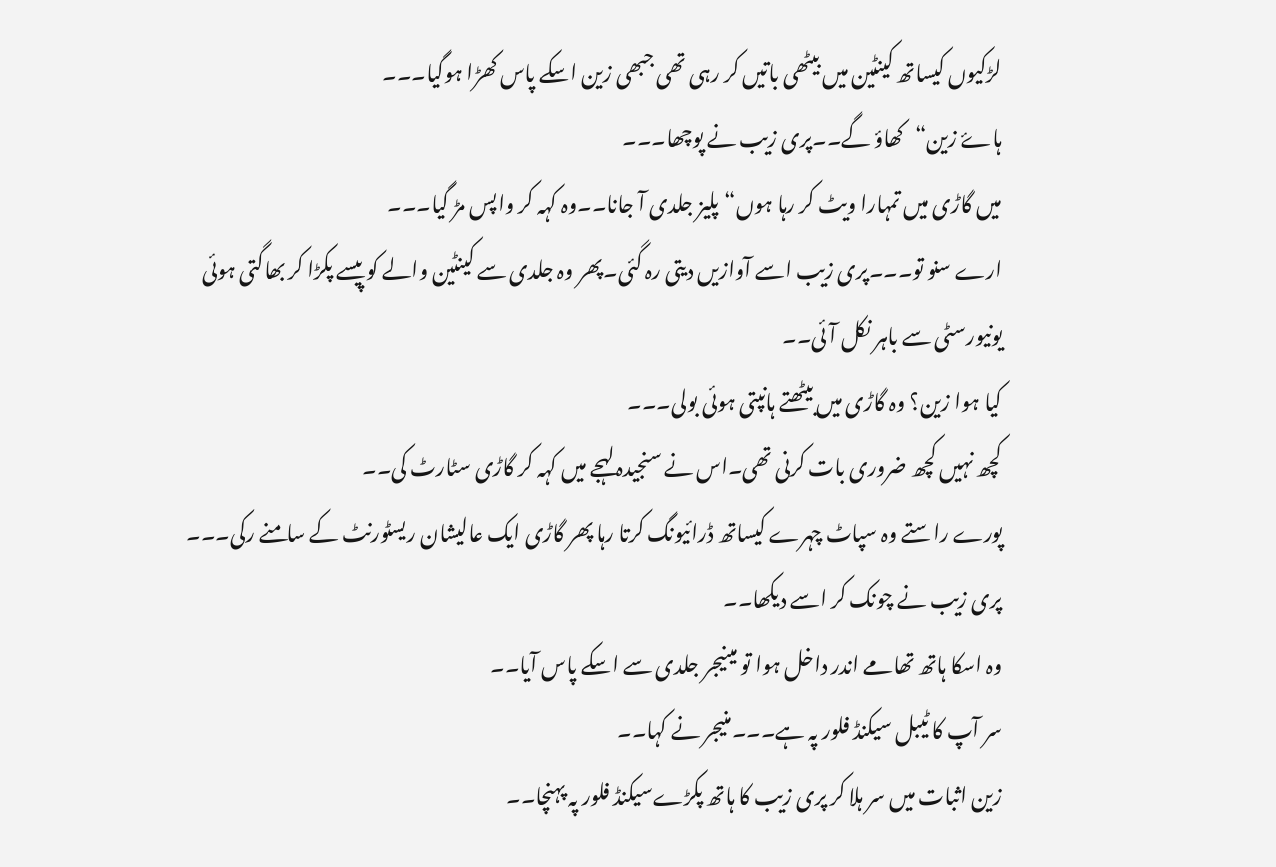لڑکیوں کیساتھ کینٹین میں بیٹھی باتیں کر رہی تھی جبھی زین اسکے پاس کھڑا ہوگیا۔۔۔
ہاۓ زین“کھاؤ گے۔۔پری زیب نے پوچھا۔۔۔
میں گاڑی میں تمہارا ویٹ کر رہا ہوں“پلیز جلدی آ جانا۔۔وہ کہہ کر واپس مڑ گیا۔۔۔
ارے سنو تو۔۔۔پری زیب اسے آوازیں دیتی رہ گئی۔پھر وہ جلدی سے کینٹین والے کو پیسے پکڑا کر بھاگتی ہوئی یونیورسٹی سے باہر نکل آئی۔۔
کیا ہوا زین؟ وہ گاڑی میں بیٹھتے ہانپتی ہوئی بولی۔۔۔
کچھ نہیں کچھ ضروری بات کرنی تھی۔اس نے سنجیدہ لہجے میں کہہ کر گاڑی سٹارٹ کی۔۔
پورے راستے وہ سپاٹ چہرے کیساتھ ڈرائیونگ کرتا رہا پھر گاڑی ایک عالیشان ریسٹورنٹ کے سامنے رکی۔۔۔
پری زیب نے چونک کر اسے دیکھا۔۔
وہ اسکا ہاتھ تھامے اندر داخل ہوا تو مینیجر جلدی سے اسکے پاس آیا۔۔
سر آپ کا ٹیبل سیکنڈ فلور پہ ہے۔۔۔منیجر نے کہا۔۔
زین اثبات میں سر ہلا کر پری زیب کا ہاتھ پکڑےسیکنڈ فلور پہ پہنچا۔۔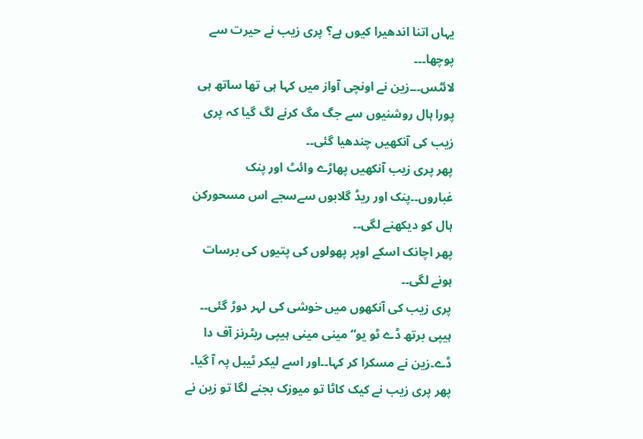یہاں اتنا اندھیرا کیوں ہے؟ پری زیب نے حیرت سے پوچھا۔۔۔
لائٹس۔۔۔زین نے اونچی آواز میں کہا ہی تھا ساتھ ہی پورا ہال روشنیوں سے جگ مگ کرنے لگ گیا کہ پری زیب کی آنکھیں چندھیا گئی۔۔
پھر پری زیب آنکھیں پھاڑے وائٹ اور پنک غباروں۔۔پنک اور ریڈ گلابوں سےسجے اس مسحورکن ہال کو دیکھنے لگی۔۔
پھر اچانک اسکے اوپر پھولوں کی پتیوں کی برسات ہونے لگی۔۔
پری زیب کی آنکھوں میں خوشی کی لہر دوڑ گئی۔۔
ہیپی برتھ ڈے ٹو یو“مینی مینی ہیپی ریٹرنز آف دا ڈے۔زین نے مسکرا کر کہا۔۔اور اسے لیکر ٹیبل پہ آ گیا۔
پھر پری زیب نے کیک کاٹا تو میوزک بجنے لگا تو زین نے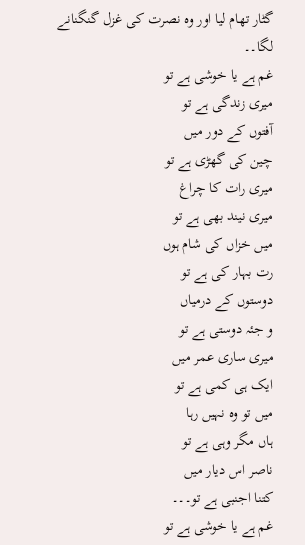گٹار تھام لیا اور وہ نصرت کی غزل گنگنانے لگا۔۔
غم ہے یا خوشی ہے تو
میری زندگی ہے تو
آفتوں کے دور میں
چین کی گھڑی ہے تو
میری رات کا چراغ
میری نیند بھی ہے تو
میں خزاں کی شام ہوں
رت بہار کی ہے تو
دوستوں کے درمیاں
و جئہ دوستی ہے تو
میری ساری عمر میں
ایک ہی کمی ہے تو
میں تو وہ نہیں رہا
ہاں مگر وہی ہے تو
ناصر اس دیار میں
کتنا اجنبی ہے تو۔۔۔
غم ہے یا خوشی ہے تو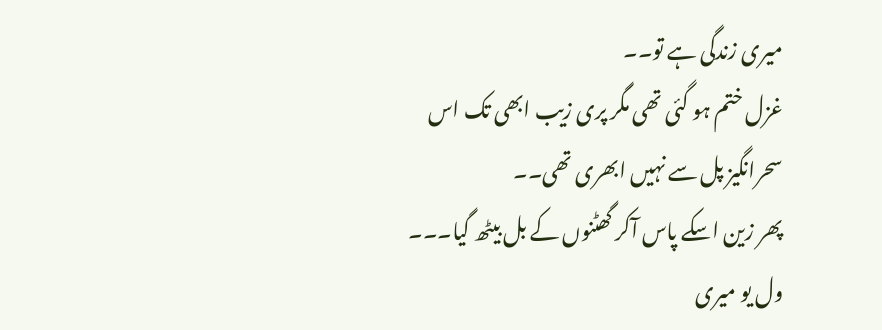میری زندگی ہے تو۔۔
غزل ختم ہو گئی تھی مگر پری زیب ابھی تک اس سحرانگیز پل سے نہیں ابھری تھی۔۔
پھر زین اسکے پاس آکر گھٹنوں کے بل بیٹھ گیا۔۔۔
ول یو میری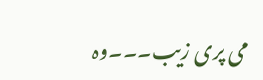می پری زیب۔۔۔وہ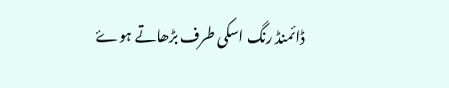ڈائمنڈ رنگ اسکی طرف بڑھاتے ہوۓ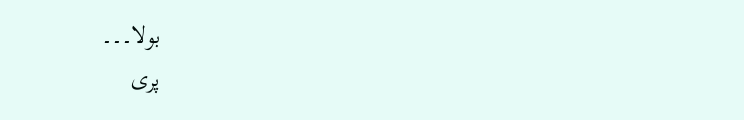بولا۔۔۔
پری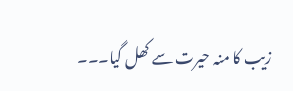زیب کا منہ حیرت سے کھل گیا۔۔۔